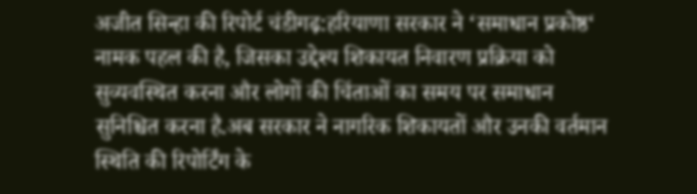अजीत सिन्हा की रिपोर्ट चंडीगढ़:हरियाणा सरकार ने ‘समाधान प्रकोष्ठ‘ नामक पहल की है, जिसका उद्देश्य शिकायत निवारण प्रक्रिया को सुव्यवस्थित करना और लोगों की चिंताओं का समय पर समाधान सुनिश्चित करना है.अब सरकार ने नागरिक शिकायतों और उनकी वर्तमान स्थिति की रिपोर्टिंग के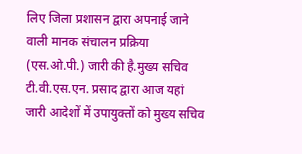लिए जिला प्रशासन द्वारा अपनाई जाने वाली मानक संचालन प्रक्रिया (एस.ओ.पी.) जारी की है.मुख्य सचिव टी.वी.एस.एन. प्रसाद द्वारा आज यहां जारी आदेशों में उपायुक्तों को मुख्य सचिव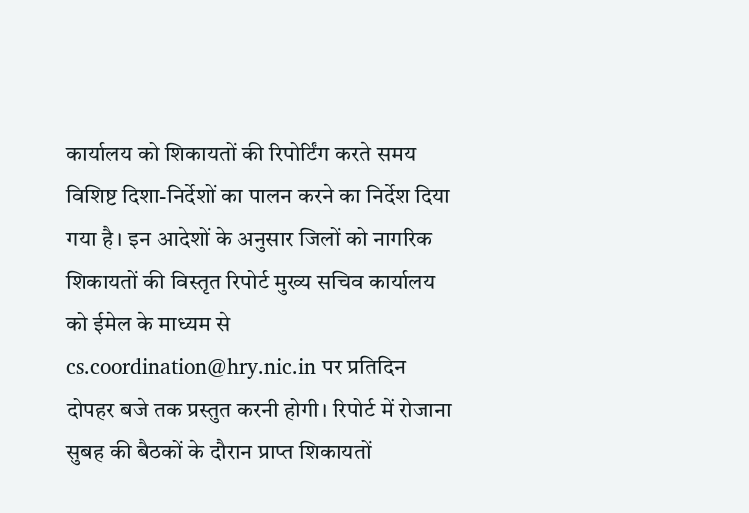कार्यालय को शिकायतों की रिपोर्टिंग करते समय विशिष्ट दिशा-निर्देशों का पालन करने का निर्देश दिया गया है। इन आदेशों के अनुसार जिलों को नागरिक शिकायतों की विस्तृत रिपोर्ट मुख्य सचिव कार्यालय को ईमेल के माध्यम से cs.coordination@hry.nic.in पर प्रतिदिन दोपहर बजे तक प्रस्तुत करनी होगी। रिपोर्ट में रोजाना सुबह की बैठकों के दौरान प्राप्त शिकायतों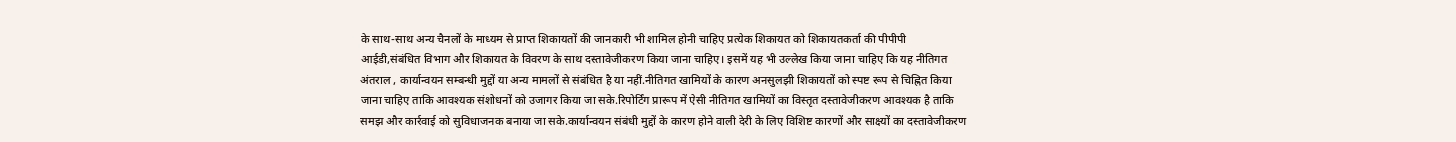के साथ-साथ अन्य चैनलों के माध्यम से प्राप्त शिकायतों की जानकारी भी शामिल होनी चाहिए प्रत्येक शिकायत को शिकायतकर्ता की पीपीपी आईडी,संबंधित विभाग और शिकायत के विवरण के साथ दस्तावेजीकरण किया जाना चाहिए। इसमें यह भी उल्लेख किया जाना चाहिए कि यह नीतिगत अंतराल , कार्यान्वयन सम्बन्धी मुद्दों या अन्य मामलों से संबंधित है या नहीं.नीतिगत खामियों के कारण अनसुलझी शिकायतों को स्पष्ट रूप से चिह्नित किया जाना चाहिए ताकि आवश्यक संशोधनों को उजागर किया जा सके.रिपोर्टिंग प्रारूप में ऐसी नीतिगत खामियों का विस्तृत दस्तावेजीकरण आवश्यक है ताकि समझ और कार्रवाई को सुविधाजनक बनाया जा सके.कार्यान्वयन संबंधी मुद्दों के कारण होने वाली देरी के लिए विशिष्ट कारणों और साक्ष्यों का दस्तावेजीकरण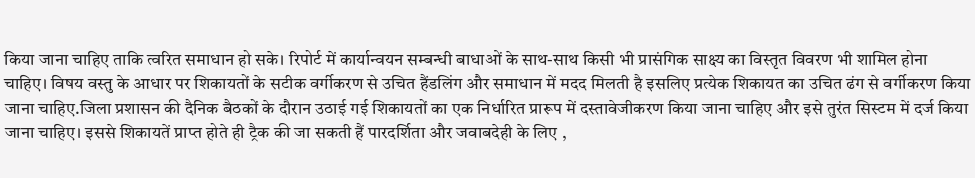किया जाना चाहिए ताकि त्वरित समाधान हो सके। रिपोर्ट में कार्यान्वयन सम्बन्धी बाधाओं के साथ-साथ किसी भी प्रासंगिक साक्ष्य का विस्तृत विवरण भी शामिल होना चाहिए। विषय वस्तु के आधार पर शिकायतों के सटीक वर्गीकरण से उचित हैंडलिंग और समाधान में मदद मिलती है इसलिए प्रत्येक शिकायत का उचित ढंग से वर्गीकरण किया जाना चाहिए.जिला प्रशासन की दैनिक बैठकों के दौरान उठाई गई शिकायतों का एक निर्धारित प्रारूप में दस्तावेजीकरण किया जाना चाहिए और इसे तुरंत सिस्टम में दर्ज किया जाना चाहिए। इससे शिकायतें प्राप्त होते ही ट्रैक की जा सकती हैं पारदर्शिता और जवाबदेही के लिए ,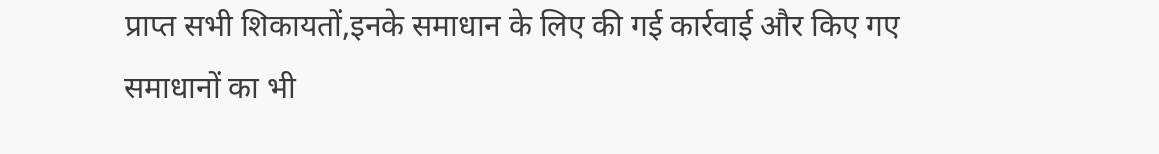प्राप्त सभी शिकायतों,इनके समाधान के लिए की गई कार्रवाई और किए गए समाधानों का भी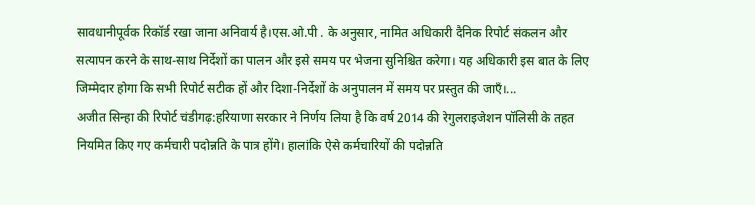सावधानीपूर्वक रिकॉर्ड रखा जाना अनिवार्य है।एस.ओ.पी . के अनुसार, नामित अधिकारी दैनिक रिपोर्ट संकलन और सत्यापन करने के साथ-साथ निर्देशों का पालन और इसे समय पर भेजना सुनिश्चित करेगा। यह अधिकारी इस बात के लिए जिम्मेदार होगा कि सभी रिपोर्ट सटीक हों और दिशा-निर्देशों के अनुपालन में समय पर प्रस्तुत की जाएँ।...
अजीत सिन्हा की रिपोर्ट चंडीगढ़:हरियाणा सरकार ने निर्णय लिया है कि वर्ष 2014 की रेगुलराइजेशन पॉलिसी के तहत नियमित किए गए कर्मचारी पदोन्नति के पात्र होंगे। हालांकि ऐसे कर्मचारियों की पदोन्नति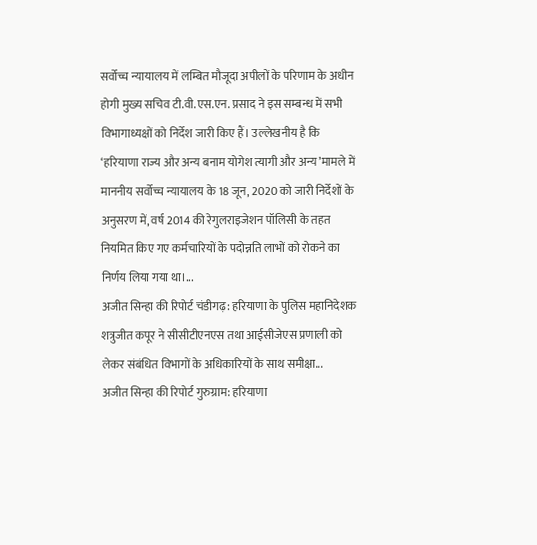सर्वोच्च न्यायालय में लम्बित मौजूदा अपीलों के परिणाम के अधीन होगी मुख्य सचिव टी.वी.एस.एन. प्रसाद ने इस सम्बन्ध में सभी विभागाध्यक्षों को निर्देश जारी किए हैं। उल्लेखनीय है कि ‘हरियाणा राज्य और अन्य बनाम योगेश त्यागी और अन्य’मामले में माननीय सर्वोच्च न्यायालय के 18 जून, 2020 को जारी निर्देशों के अनुसरण में, वर्ष 2014 की रेगुलराइजेशन पॉलिसी के तहत नियमित किए गए कर्मचारियों के पदोन्नति लाभों को रोकने का निर्णय लिया गया था।...
अजीत सिन्हा की रिपोर्ट चंडीगढ़: हरियाणा के पुलिस महानिदेशक शत्रुजीत कपूर ने सीसीटीएनएस तथा आईसीजेएस प्रणाली को लेकर संबंधित विभागों के अधिकारियों के साथ समीक्षा...
अजीत सिन्हा की रिपोर्ट गुरुग्राम: हरियाणा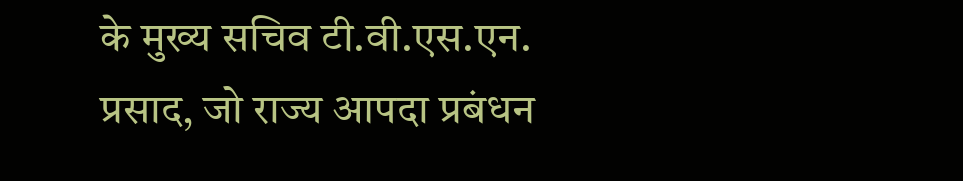के मुख्य सचिव टी.वी.एस.एन. प्रसाद, जो राज्य आपदा प्रबंधन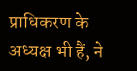प्राधिकरण के अध्यक्ष भी हैं, ने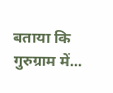बताया कि गुरुग्राम में...